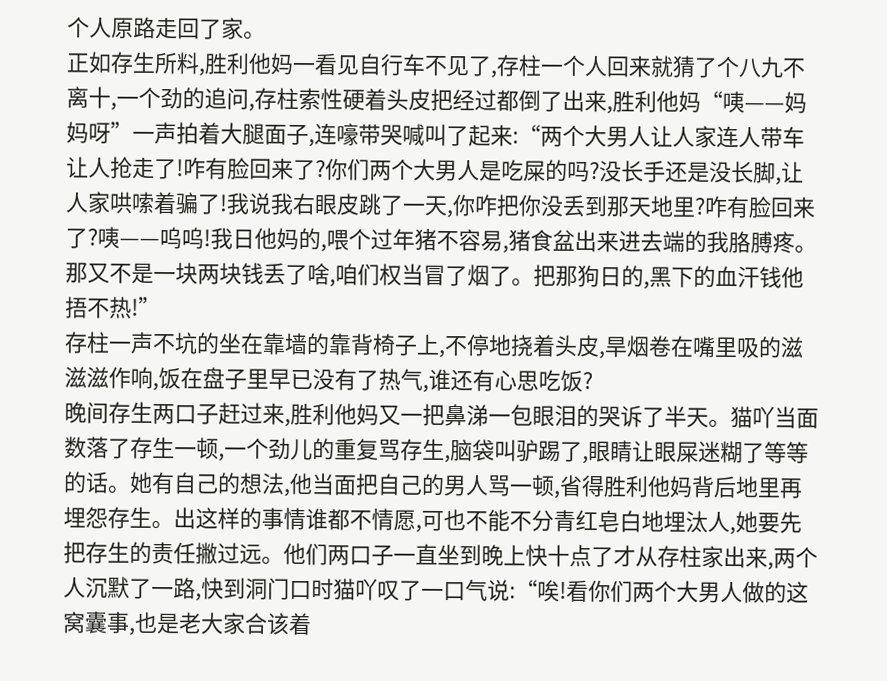个人原路走回了家。
正如存生所料,胜利他妈一看见自行车不见了,存柱一个人回来就猜了个八九不离十,一个劲的追问,存柱索性硬着头皮把经过都倒了出来,胜利他妈“咦——妈妈呀”一声拍着大腿面子,连嚎带哭喊叫了起来:“两个大男人让人家连人带车让人抢走了!咋有脸回来了?你们两个大男人是吃屎的吗?没长手还是没长脚,让人家哄嗦着骗了!我说我右眼皮跳了一天,你咋把你没丢到那天地里?咋有脸回来了?咦——呜呜!我日他妈的,喂个过年猪不容易,猪食盆出来进去端的我胳膊疼。那又不是一块两块钱丢了啥,咱们权当冒了烟了。把那狗日的,黑下的血汗钱他捂不热!”
存柱一声不坑的坐在靠墙的靠背椅子上,不停地挠着头皮,旱烟卷在嘴里吸的滋滋滋作响,饭在盘子里早已没有了热气,谁还有心思吃饭?
晚间存生两口子赶过来,胜利他妈又一把鼻涕一包眼泪的哭诉了半天。猫吖当面数落了存生一顿,一个劲儿的重复骂存生,脑袋叫驴踢了,眼睛让眼屎迷糊了等等的话。她有自己的想法,他当面把自己的男人骂一顿,省得胜利他妈背后地里再埋怨存生。出这样的事情谁都不情愿,可也不能不分青红皂白地埋汰人,她要先把存生的责任撇过远。他们两口子一直坐到晚上快十点了才从存柱家出来,两个人沉默了一路,快到洞门口时猫吖叹了一口气说:“唉!看你们两个大男人做的这窝囊事,也是老大家合该着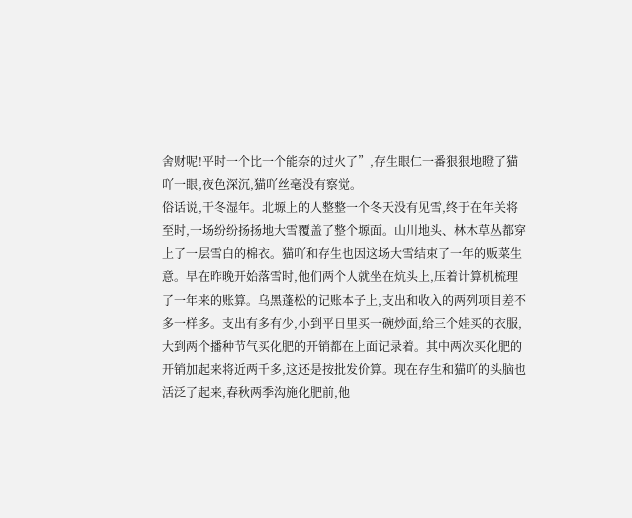舍财呢!平时一个比一个能奈的过火了”,存生眼仁一番狠狠地瞪了猫吖一眼,夜色深沉,猫吖丝毫没有察觉。
俗话说,干冬湿年。北塬上的人整整一个冬天没有见雪,终于在年关将至时,一场纷纷扬扬地大雪覆盖了整个塬面。山川地头、林木草丛都穿上了一层雪白的棉衣。猫吖和存生也因这场大雪结束了一年的贩菜生意。早在昨晚开始落雪时,他们两个人就坐在炕头上,压着计算机梳理了一年来的账算。乌黑蓬松的记账本子上,支出和收入的两列项目差不多一样多。支出有多有少,小到平日里买一碗炒面,给三个娃买的衣服,大到两个播种节气买化肥的开销都在上面记录着。其中两次买化肥的开销加起来将近两千多,这还是按批发价算。现在存生和猫吖的头脑也活泛了起来,春秋两季沟施化肥前,他